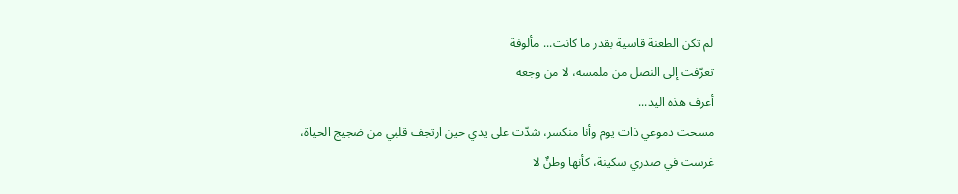لم تكن الطعنة قاسية بقدر ما كانت... مألوفة
تعرّفت إلى النصل من ملمسه، لا من وجعه
أعرف هذه اليد...
مسحت دموعي ذات يوم وأنا منكسر، شدّت على يدي حين ارتجف قلبي من ضجيج الحياة،
غرست في صدري سكينة، كأنها وطنٌ لا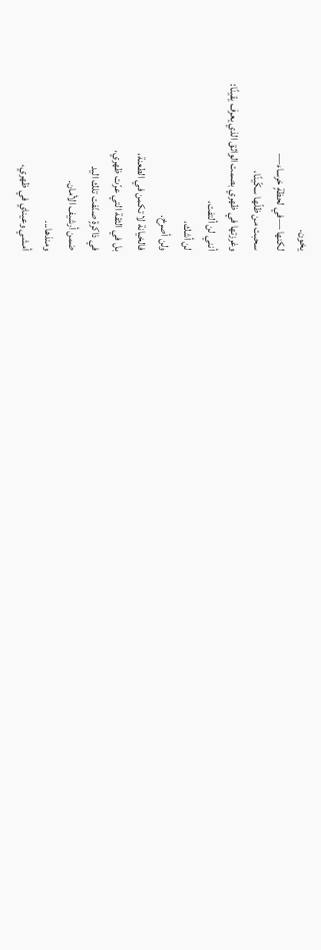يخون.
لكنها —في لحظةٍ خرساء—
سحبت من ظلّها سكّينًا،
وغرزتها في ظهري بصمت الواثق الذي يعرف يقينًا:
أنني لن ألتفت،
لن أشك،
ولن أصرخ.
فالخيانة لا تكمن في الطعنة،
بل في الثقة التي عرّت ظهري،
في ذاكرةٍ صنّفت تلك اليد
ضمن أرشيف الأمان.
ومنذها...
أمشي وعيناي في ظهري،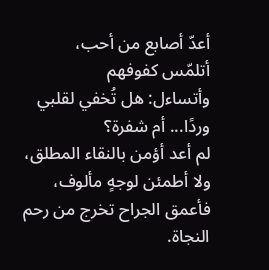أعدّ أصابع من أحب،
أتلمّس كفوفهم
وأتساءل: هل تُخفي لقلبي وردًا... أم شفرة؟
لم أعد أؤمن بالنقاء المطلق،
ولا أطمئن لوجهٍ مألوف،
فأعمق الجراح تخرج من رحم النجاة.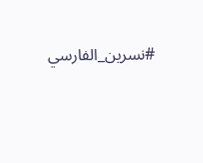#نسرين_الفارسي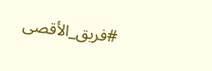#فريق_الأقصى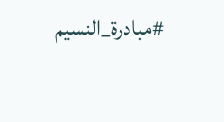#مبادرة_النسيم